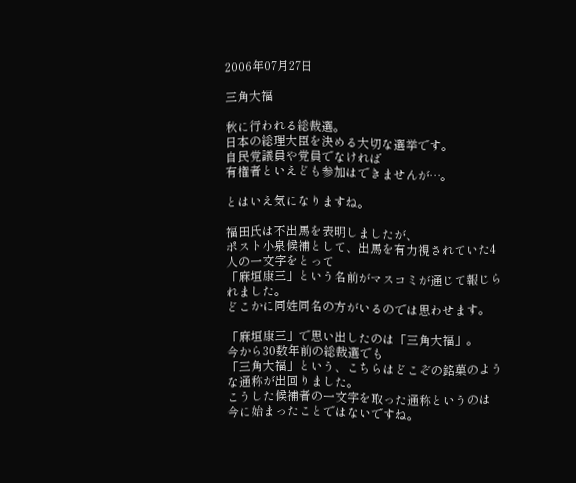2006年07月27日

三角大福

秋に行われる総裁選。
日本の総理大臣を決める大切な選挙です。
自民党議員や党員でなければ
有権者といえども参加はできませんが…。

とはいえ気になりますね。

福田氏は不出馬を表明しましたが、
ポスト小泉候補として、出馬を有力視されていた4人の一文字をとって
「麻垣康三」という名前がマスコミが通じて報じられました。
どこかに同姓同名の方がいるのでは思わせます。

「麻垣康三」で思い出したのは「三角大福」。
今から30数年前の総裁選でも
「三角大福」という、こちらはどこぞの銘菓のような通称が出回りました。
こうした候補者の一文字を取った通称というのは
今に始まったことではないですね。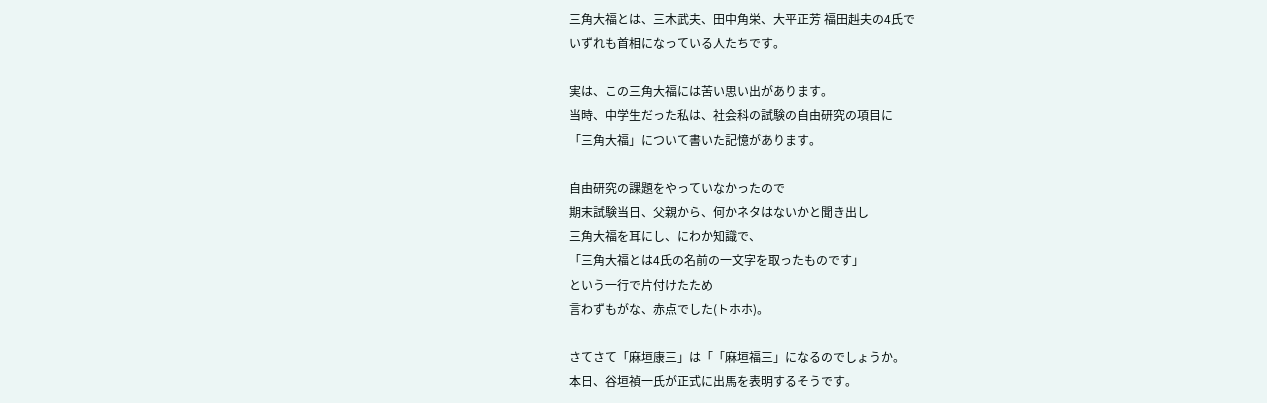三角大福とは、三木武夫、田中角栄、大平正芳 福田赳夫の4氏で
いずれも首相になっている人たちです。

実は、この三角大福には苦い思い出があります。
当時、中学生だった私は、社会科の試験の自由研究の項目に
「三角大福」について書いた記憶があります。

自由研究の課題をやっていなかったので
期末試験当日、父親から、何かネタはないかと聞き出し
三角大福を耳にし、にわか知識で、
「三角大福とは4氏の名前の一文字を取ったものです」
という一行で片付けたため
言わずもがな、赤点でした(トホホ)。

さてさて「麻垣康三」は「「麻垣福三」になるのでしょうか。
本日、谷垣禎一氏が正式に出馬を表明するそうです。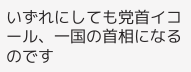いずれにしても党首イコール、一国の首相になるのです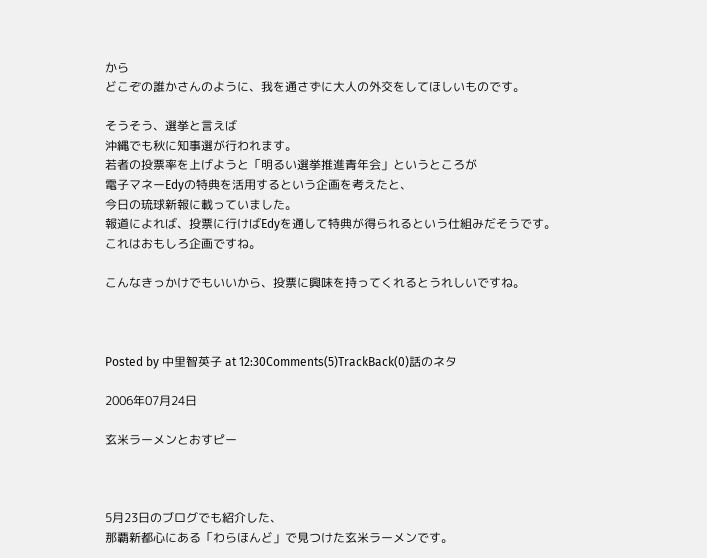から
どこぞの誰かさんのように、我を通さずに大人の外交をしてほしいものです。

そうそう、選挙と言えば
沖縄でも秋に知事選が行われます。
若者の投票率を上げようと「明るい選挙推進青年会」というところが
電子マネーEdyの特典を活用するという企画を考えたと、
今日の琉球新報に載っていました。
報道によれば、投票に行けばEdyを通して特典が得られるという仕組みだそうです。
これはおもしろ企画ですね。

こんなきっかけでもいいから、投票に興味を持ってくれるとうれしいですね。



Posted by 中里智英子 at 12:30Comments(5)TrackBack(0)話のネタ

2006年07月24日

玄米ラーメンとおすピー



5月23日のブログでも紹介した、
那覇新都心にある「わらほんど」で見つけた玄米ラーメンです。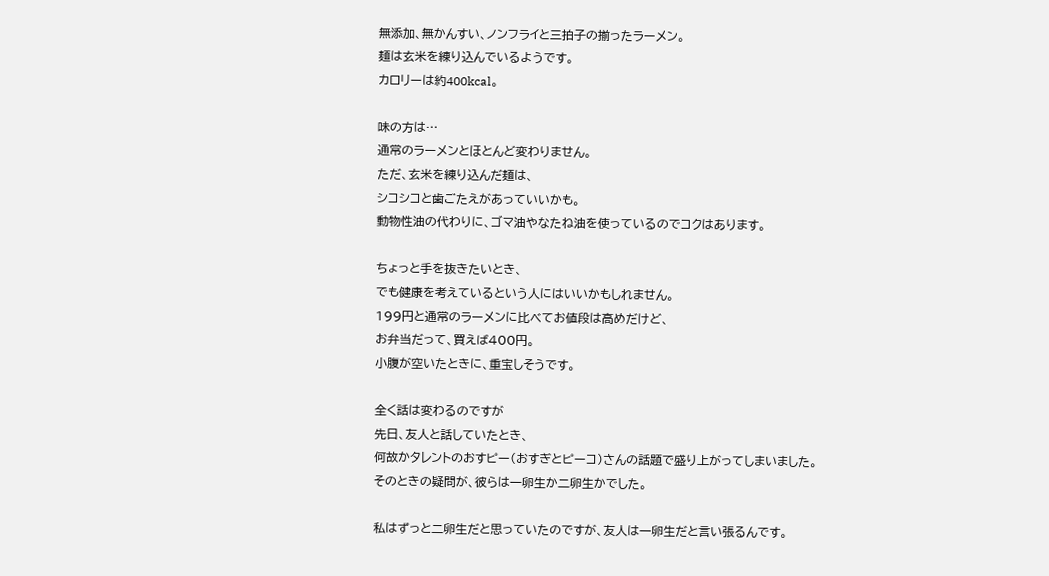無添加、無かんすい、ノンフライと三拍子の揃ったラーメン。
麺は玄米を練り込んでいるようです。
カロリーは約400kcal。

味の方は…
通常のラーメンとほとんど変わりません。
ただ、玄米を練り込んだ麺は、
シコシコと歯ごたえがあっていいかも。
動物性油の代わりに、ゴマ油やなたね油を使っているのでコクはあります。

ちょっと手を抜きたいとき、
でも健康を考えているという人にはいいかもしれません。
199円と通常のラーメンに比べてお値段は高めだけど、
お弁当だって、買えば400円。
小腹が空いたときに、重宝しそうです。

全く話は変わるのですが
先日、友人と話していたとき、
何故かタレントのおすピー(おすぎとピーコ)さんの話題で盛り上がってしまいました。
そのときの疑問が、彼らは一卵生か二卵生かでした。

私はずっと二卵生だと思っていたのですが、友人は一卵生だと言い張るんです。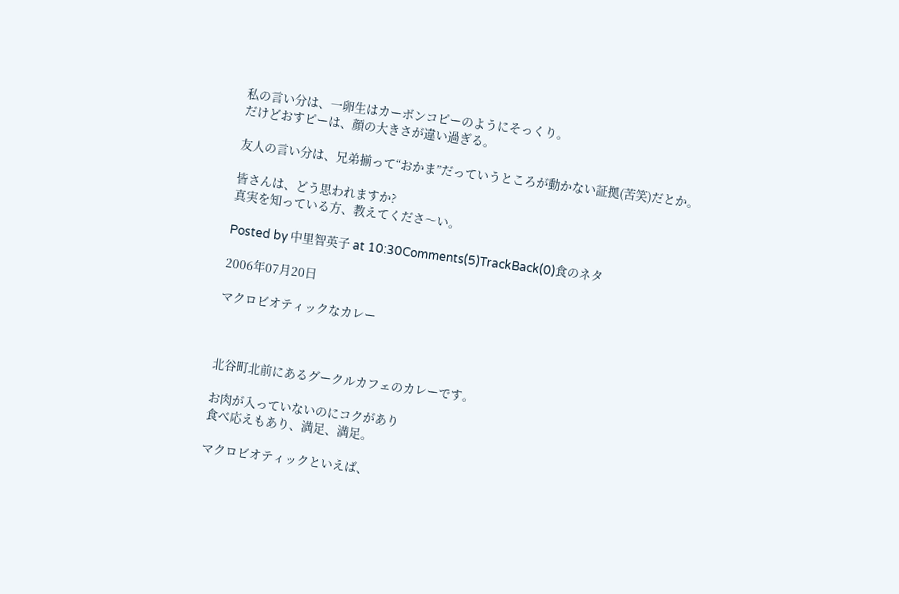私の言い分は、一卵生はカーボンコピーのようにそっくり。
だけどおすピーは、顔の大きさが違い過ぎる。

友人の言い分は、兄弟揃って“おかま”だっていうところが動かない証拠(苦笑)だとか。

皆さんは、どう思われますか?
真実を知っている方、教えてくださ〜い。

Posted by 中里智英子 at 10:30Comments(5)TrackBack(0)食のネタ

2006年07月20日

マクロビオティックなカレー



北谷町北前にあるグークルカフェのカレーです。

お肉が入っていないのにコクがあり
食べ応えもあり、満足、満足。

マクロビオティックといえば、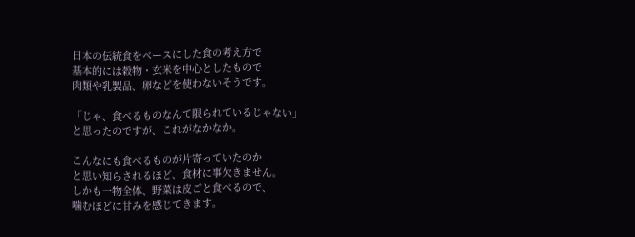日本の伝統食をベースにした食の考え方で
基本的には穀物・玄米を中心としたもので
肉類や乳製品、卵などを使わないそうです。

「じゃ、食べるものなんて限られているじゃない」
と思ったのですが、これがなかなか。

こんなにも食べるものが片寄っていたのか
と思い知らされるほど、食材に事欠きません。
しかも一物全体、野菜は皮ごと食べるので、
噛むほどに甘みを感じてきます。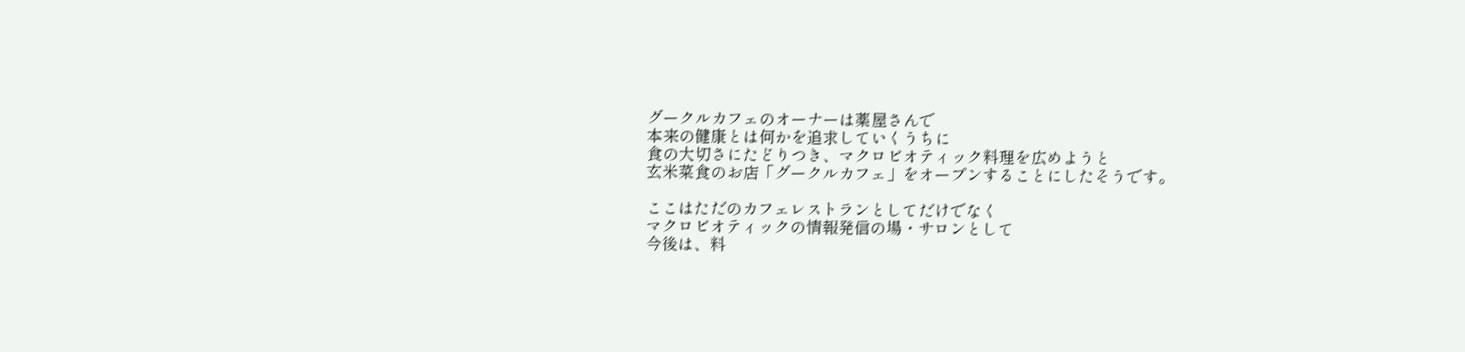グークルカフェのオーナーは薬屋さんで
本来の健康とは何かを追求していくうちに
食の大切さにたどりつき、マクロビオティック料理を広めようと
玄米菜食のお店「グークルカフェ」をオープンすることにしたそうです。

ここはただのカフェレストランとしてだけでなく
マクロビオティックの情報発信の場・サロンとして
今後は、料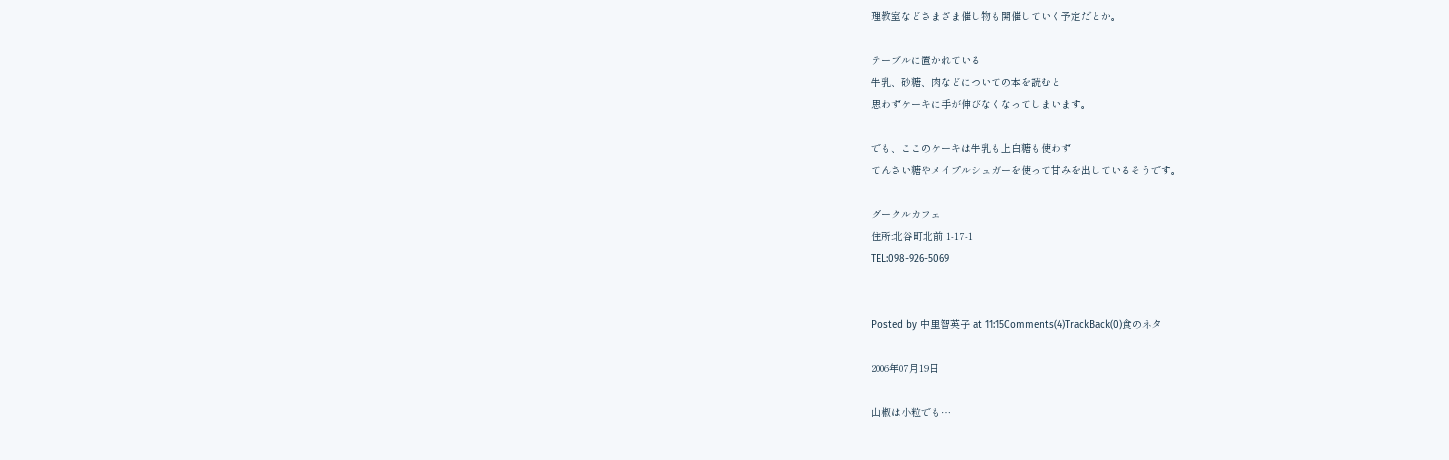理教室などさまざま催し物も開催していく予定だとか。

テーブルに置かれている
牛乳、砂糖、肉などについての本を読むと
思わずケーキに手が伸びなくなってしまいます。

でも、ここのケーキは牛乳も上白糖も使わず
てんさい糖やメイプルシュガーを使って甘みを出しているそうです。

グークルカフェ
住所:北谷町北前 1-17-1
TEL:098-926-5069


Posted by 中里智英子 at 11:15Comments(4)TrackBack(0)食のネタ

2006年07月19日

山椒は小粒でも…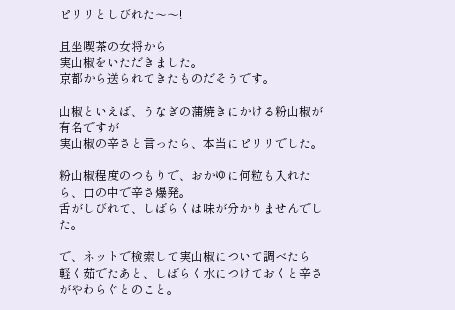ピリリとしびれた〜〜!

且坐喫茶の女将から
実山椒をいただきました。
京都から送られてきたものだそうです。

山椒といえば、うなぎの蒲焼きにかける粉山椒が有名ですが
実山椒の辛さと言ったら、本当にピリリでした。

粉山椒程度のつもりで、おかゆに何粒も入れたら、口の中で辛さ爆発。
舌がしびれて、しばらくは味が分かりませんでした。

で、ネットで検索して実山椒について調べたら
軽く茹でたあと、しばらく水につけておくと辛さがやわらぐとのこと。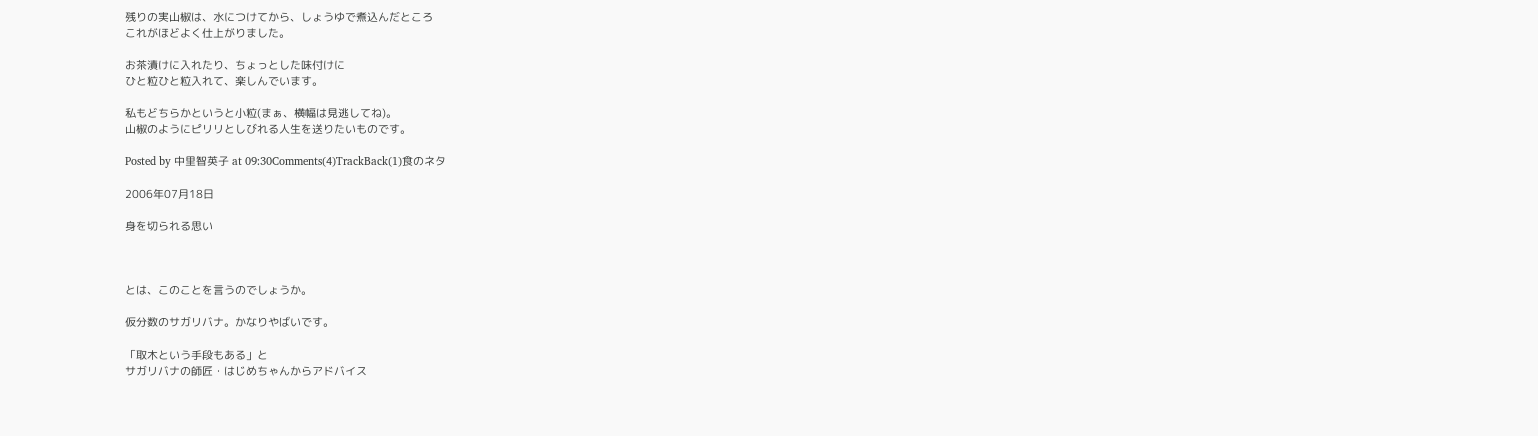残りの実山椒は、水につけてから、しょうゆで煮込んだところ
これがほどよく仕上がりました。

お茶漬けに入れたり、ちょっとした味付けに
ひと粒ひと粒入れて、楽しんでいます。

私もどちらかというと小粒(まぁ、横幅は見逃してね)。
山椒のようにピリリとしびれる人生を送りたいものです。

Posted by 中里智英子 at 09:30Comments(4)TrackBack(1)食のネタ

2006年07月18日

身を切られる思い



とは、このことを言うのでしょうか。

仮分数のサガリバナ。かなりやばいです。

「取木という手段もある」と
サガリバナの師匠・はじめちゃんからアドバイス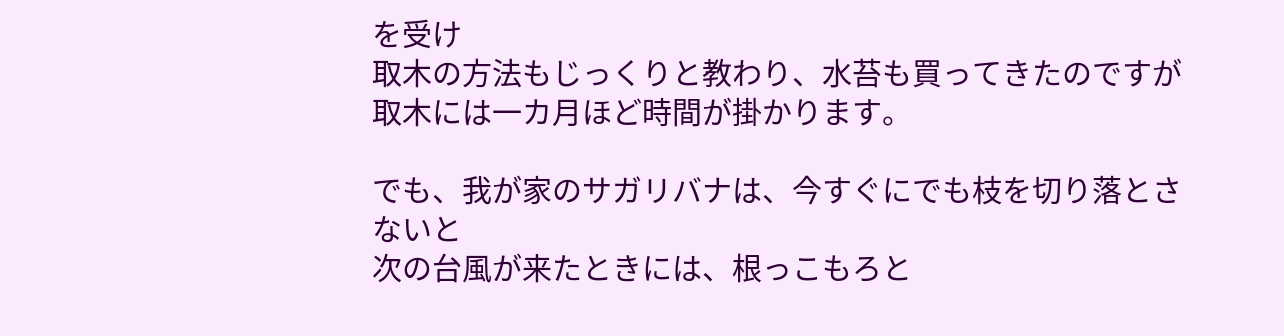を受け
取木の方法もじっくりと教わり、水苔も買ってきたのですが
取木には一カ月ほど時間が掛かります。

でも、我が家のサガリバナは、今すぐにでも枝を切り落とさないと
次の台風が来たときには、根っこもろと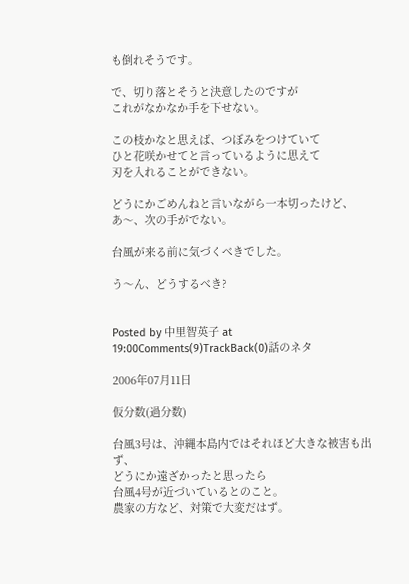も倒れそうです。

で、切り落とそうと決意したのですが
これがなかなか手を下せない。

この枝かなと思えば、つぼみをつけていて
ひと花咲かせてと言っているように思えて
刃を入れることができない。

どうにかごめんねと言いながら一本切ったけど、
あ〜、次の手がでない。

台風が来る前に気づくべきでした。

う〜ん、どうするべき?


Posted by 中里智英子 at 19:00Comments(9)TrackBack(0)話のネタ

2006年07月11日

仮分数(過分数)

台風3号は、沖縄本島内ではそれほど大きな被害も出ず、
どうにか遠ざかったと思ったら
台風4号が近づいているとのこと。
農家の方など、対策で大変だはず。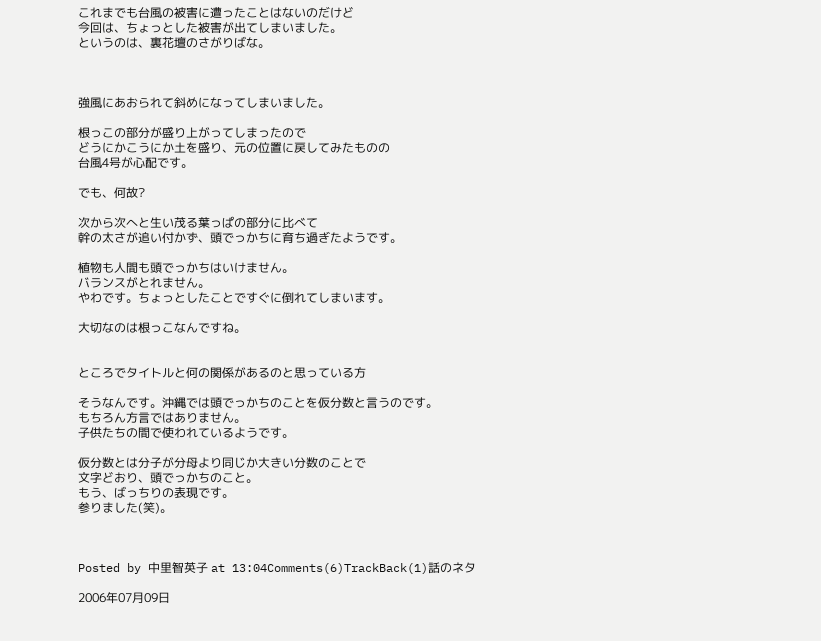これまでも台風の被害に遭ったことはないのだけど
今回は、ちょっとした被害が出てしまいました。
というのは、裏花壇のさがりばな。



強風にあおられて斜めになってしまいました。

根っこの部分が盛り上がってしまったので
どうにかこうにか土を盛り、元の位置に戻してみたものの
台風4号が心配です。

でも、何故?

次から次へと生い茂る葉っぱの部分に比べて
幹の太さが追い付かず、頭でっかちに育ち過ぎたようです。

植物も人間も頭でっかちはいけません。
バランスがとれません。
やわです。ちょっとしたことですぐに倒れてしまいます。

大切なのは根っこなんですね。


ところでタイトルと何の関係があるのと思っている方

そうなんです。沖縄では頭でっかちのことを仮分数と言うのです。
もちろん方言ではありません。
子供たちの間で使われているようです。

仮分数とは分子が分母より同じか大きい分数のことで
文字どおり、頭でっかちのこと。
もう、ばっちりの表現です。
参りました(笑)。



Posted by 中里智英子 at 13:04Comments(6)TrackBack(1)話のネタ

2006年07月09日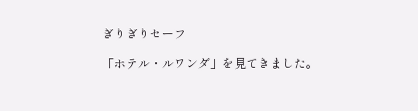ぎりぎりセーフ

「ホテル・ルワンダ」を見てきました。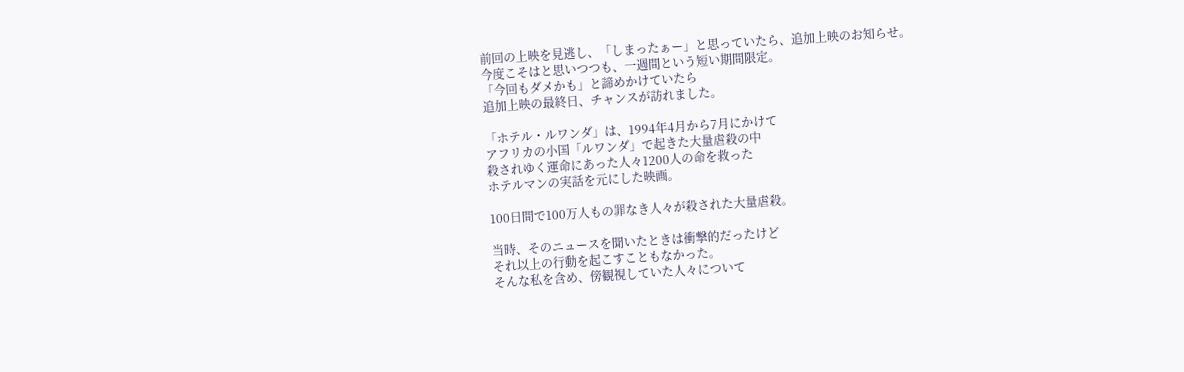前回の上映を見逃し、「しまったぁー」と思っていたら、追加上映のお知らせ。
今度こそはと思いつつも、一週間という短い期間限定。
「今回もダメかも」と諦めかけていたら
追加上映の最終日、チャンスが訪れました。

「ホテル・ルワンダ」は、1994年4月から7月にかけて
アフリカの小国「ルワンダ」で起きた大量虐殺の中
殺されゆく運命にあった人々1200人の命を救った
ホテルマンの実話を元にした映画。

100日間で100万人もの罪なき人々が殺された大量虐殺。

当時、そのニュースを聞いたときは衝撃的だったけど
それ以上の行動を起こすこともなかった。
そんな私を含め、傍観視していた人々について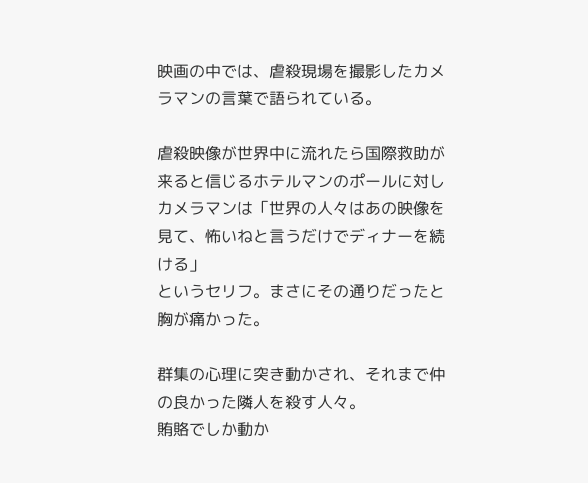映画の中では、虐殺現場を撮影したカメラマンの言葉で語られている。

虐殺映像が世界中に流れたら国際救助が来ると信じるホテルマンのポールに対し
カメラマンは「世界の人々はあの映像を見て、怖いねと言うだけでディナーを続ける」
というセリフ。まさにその通りだったと胸が痛かった。

群集の心理に突き動かされ、それまで仲の良かった隣人を殺す人々。
賄賂でしか動か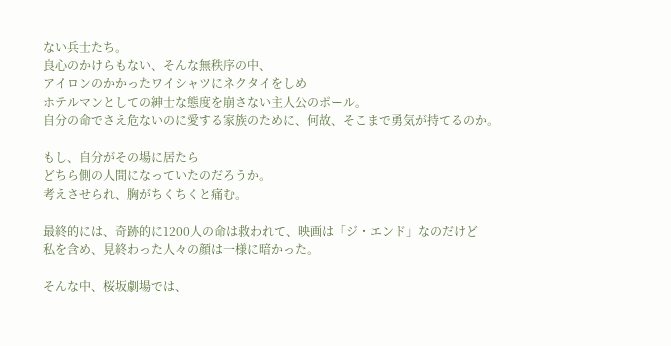ない兵士たち。
良心のかけらもない、そんな無秩序の中、
アイロンのかかったワイシャツにネクタイをしめ
ホテルマンとしての紳士な態度を崩さない主人公のポール。
自分の命でさえ危ないのに愛する家族のために、何故、そこまで勇気が持てるのか。

もし、自分がその場に居たら
どちら側の人間になっていたのだろうか。
考えさせられ、胸がちくちくと痛む。

最終的には、奇跡的に1200人の命は救われて、映画は「ジ・エンド」なのだけど
私を含め、見終わった人々の顔は一様に暗かった。

そんな中、桜坂劇場では、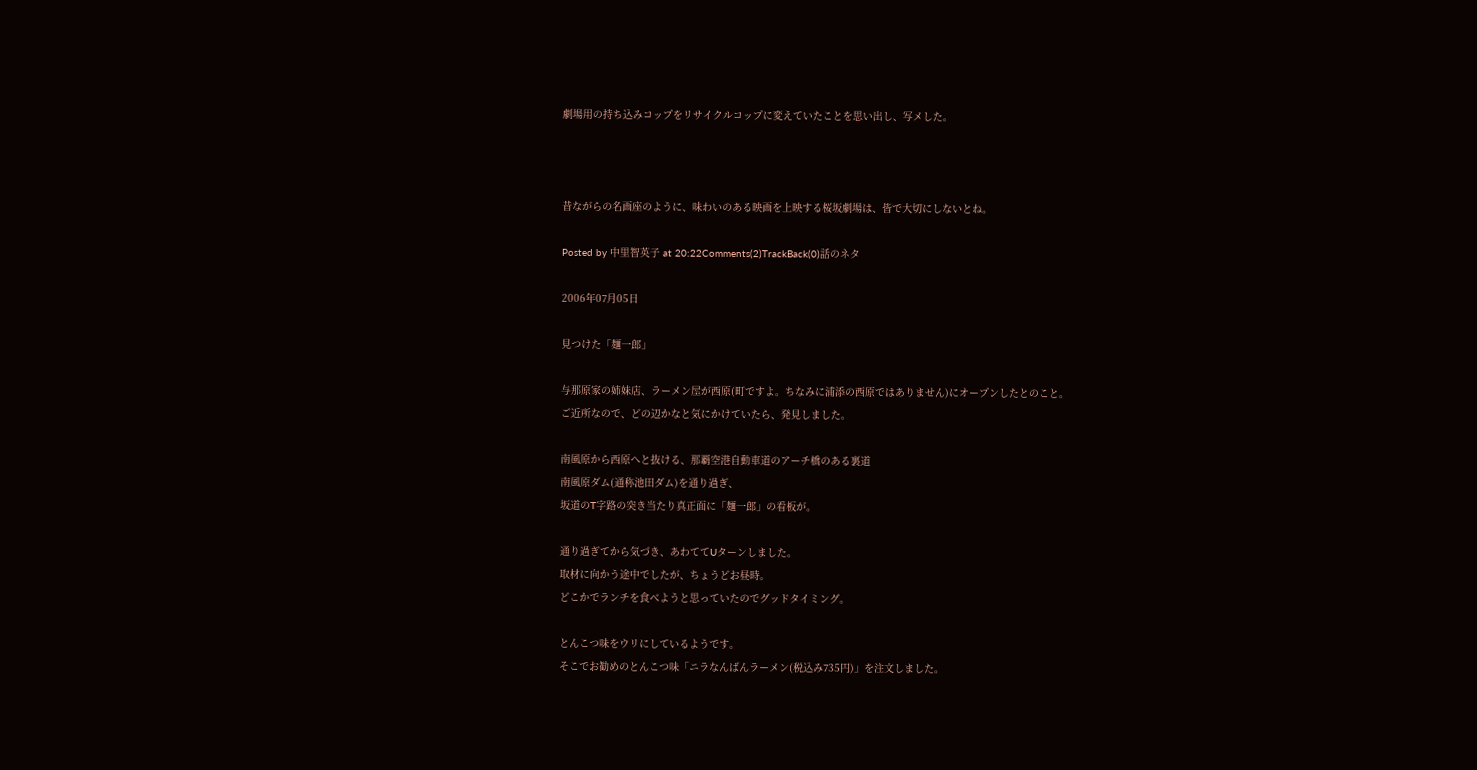劇場用の持ち込みコップをリサイクルコップに変えていたことを思い出し、写メした。



昔ながらの名画座のように、味わいのある映画を上映する桜坂劇場は、皆で大切にしないとね。

Posted by 中里智英子 at 20:22Comments(2)TrackBack(0)話のネタ

2006年07月05日

見つけた「麺一郎」

与那原家の姉妹店、ラーメン屋が西原(町ですよ。ちなみに浦添の西原ではありません)にオープンしたとのこと。
ご近所なので、どの辺かなと気にかけていたら、発見しました。

南風原から西原へと抜ける、那覇空港自動車道のアーチ橋のある裏道
南風原ダム(通称池田ダム)を通り過ぎ、
坂道のT字路の突き当たり真正面に「麺一郎」の看板が。

通り過ぎてから気づき、あわててUターンしました。
取材に向かう途中でしたが、ちょうどお昼時。
どこかでランチを食べようと思っていたのでグッドタイミング。

とんこつ味をウリにしているようです。
そこでお勧めのとんこつ味「ニラなんばんラーメン(税込み735円)」を注文しました。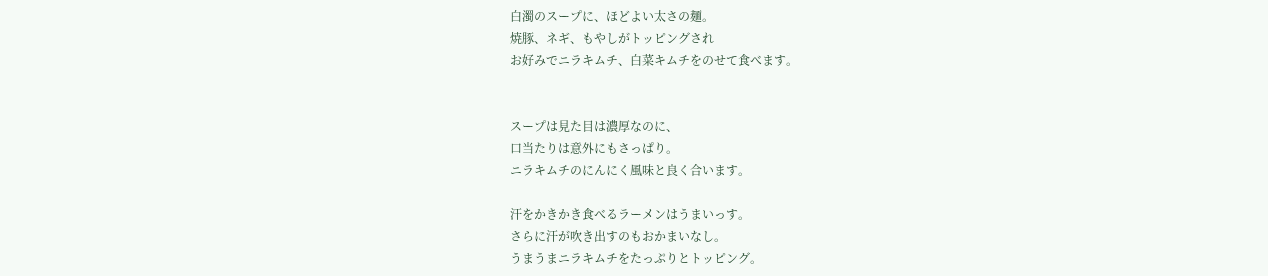白濁のスープに、ほどよい太さの麺。
焼豚、ネギ、もやしがトッピングされ
お好みでニラキムチ、白菜キムチをのせて食べます。


スープは見た目は濃厚なのに、
口当たりは意外にもさっぱり。
ニラキムチのにんにく風味と良く合います。

汗をかきかき食べるラーメンはうまいっす。
さらに汗が吹き出すのもおかまいなし。
うまうまニラキムチをたっぷりとトッピング。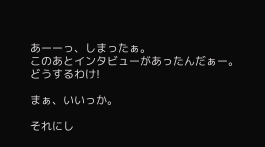あーーっ、しまったぁ。
このあとインタビューがあったんだぁー。
どうするわけ!

まぁ、いいっか。

それにし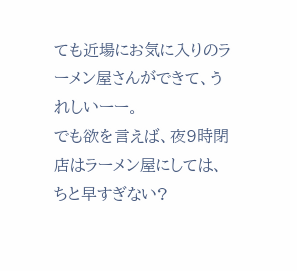ても近場にお気に入りのラーメン屋さんができて、うれしいーー。
でも欲を言えば、夜9時閉店はラーメン屋にしては、ちと早すぎない?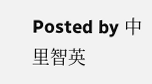Posted by 中里智英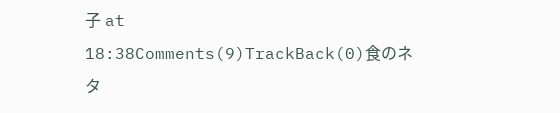子 at 18:38Comments(9)TrackBack(0)食のネタ